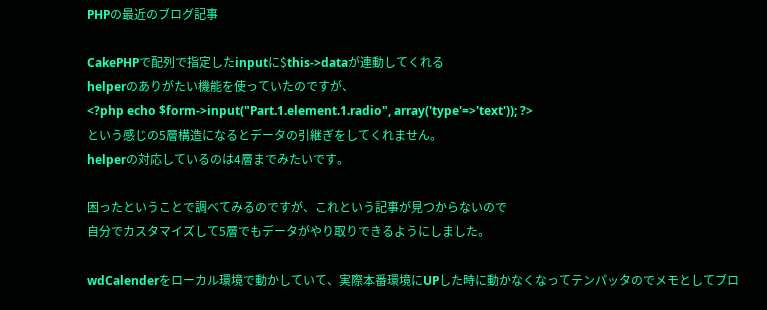PHPの最近のブログ記事

CakePHPで配列で指定したinputに$this->dataが連動してくれる
helperのありがたい機能を使っていたのですが、
<?php echo $form->input("Part.1.element.1.radio", array('type'=>'text')); ?>
という感じの5層構造になるとデータの引継ぎをしてくれません。
helperの対応しているのは4層までみたいです。

困ったということで調べてみるのですが、これという記事が見つからないので
自分でカスタマイズして5層でもデータがやり取りできるようにしました。

wdCalenderをローカル環境で動かしていて、実際本番環境にUPした時に動かなくなってテンパッタのでメモとしてブロ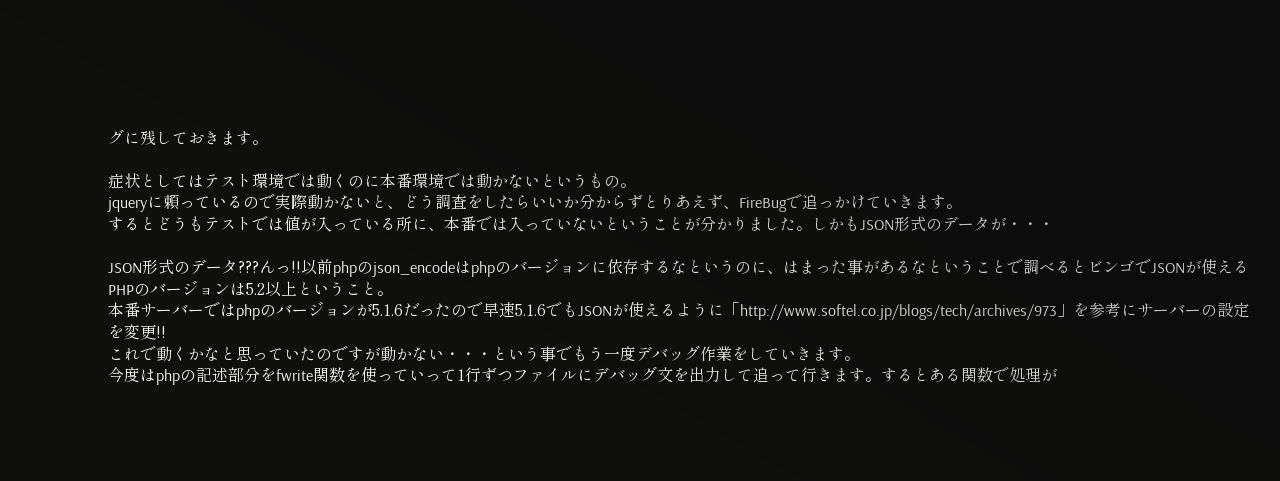グに残しておきます。

症状としてはテスト環境では動くのに本番環境では動かないというもの。
jqueryに頼っているので実際動かないと、どう調査をしたらいいか分からずとりあえず、FireBugで追っかけていきます。
するとどうもテストでは値が入っている所に、本番では入っていないということが分かりました。しかもJSON形式のデータが・・・

JSON形式のデータ???んっ!!以前phpのjson_encodeはphpのバージョンに依存するなというのに、はまった事があるなということで調べるとビンゴでJSONが使えるPHPのバージョンは5.2以上ということ。
本番サーバーではphpのバージョンが5.1.6だったので早速5.1.6でもJSONが使えるように「http://www.softel.co.jp/blogs/tech/archives/973」を参考にサーバーの設定を変更!!
これで動くかなと思っていたのですが動かない・・・という事でもう一度デバッグ作業をしていきます。
今度はphpの記述部分をfwrite関数を使っていって1行ずつファイルにデバッグ文を出力して追って行きます。するとある関数で処理が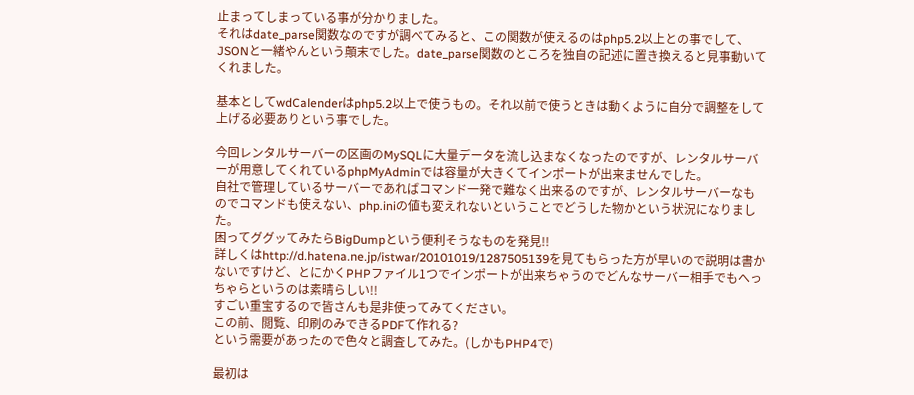止まってしまっている事が分かりました。
それはdate_parse関数なのですが調べてみると、この関数が使えるのはphp5.2以上との事でして、JSONと一緒やんという顛末でした。date_parse関数のところを独自の記述に置き換えると見事動いてくれました。

基本としてwdCalenderはphp5.2以上で使うもの。それ以前で使うときは動くように自分で調整をして上げる必要ありという事でした。

今回レンタルサーバーの区画のMySQLに大量データを流し込まなくなったのですが、レンタルサーバーが用意してくれているphpMyAdminでは容量が大きくてインポートが出来ませんでした。
自社で管理しているサーバーであればコマンド一発で難なく出来るのですが、レンタルサーバーなものでコマンドも使えない、php.iniの値も変えれないということでどうした物かという状況になりました。
困ってググッてみたらBigDumpという便利そうなものを発見!!
詳しくはhttp://d.hatena.ne.jp/istwar/20101019/1287505139を見てもらった方が早いので説明は書かないですけど、とにかくPHPファイル1つでインポートが出来ちゃうのでどんなサーバー相手でもへっちゃらというのは素晴らしい!!
すごい重宝するので皆さんも是非使ってみてください。
この前、閲覧、印刷のみできるPDFて作れる?
という需要があったので色々と調査してみた。(しかもPHP4で)

最初は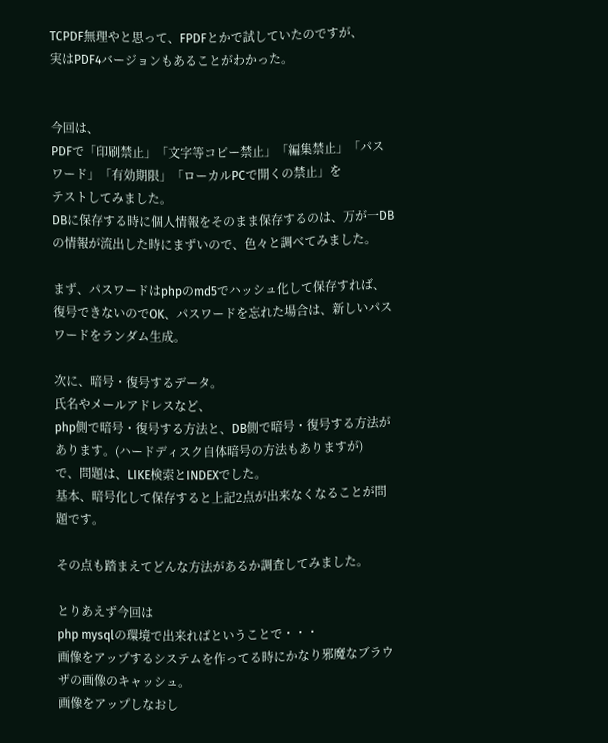TCPDF無理やと思って、FPDFとかで試していたのですが、
実はPDF4バージョンもあることがわかった。


今回は、
PDFで「印刷禁止」「文字等コピー禁止」「編集禁止」「パスワード」「有効期限」「ローカルPCで開くの禁止」を
テストしてみました。
DBに保存する時に個人情報をそのまま保存するのは、万が一DBの情報が流出した時にまずいので、色々と調べてみました。

まず、パスワードはphpのmd5でハッシュ化して保存すれば、復号できないのでOK、パスワードを忘れた場合は、新しいパスワードをランダム生成。

次に、暗号・復号するデータ。
氏名やメールアドレスなど、
php側で暗号・復号する方法と、DB側で暗号・復号する方法があります。(ハードディスク自体暗号の方法もありますが)
で、問題は、LIKE検索とINDEXでした。
基本、暗号化して保存すると上記2点が出来なくなることが問題です。

その点も踏まえてどんな方法があるか調査してみました。

とりあえず今回は
php mysqlの環境で出来ればということで・・・
画像をアップするシステムを作ってる時にかなり邪魔なブラウザの画像のキャッシュ。
画像をアップしなおし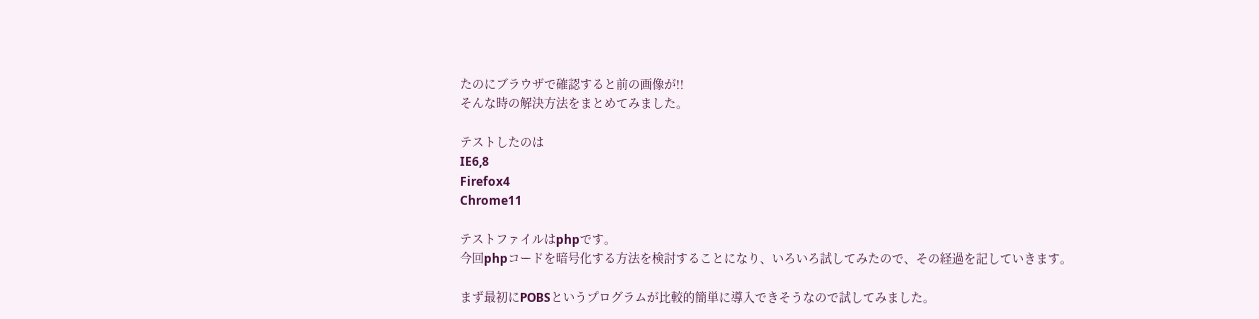たのにブラウザで確認すると前の画像が!!
そんな時の解決方法をまとめてみました。

テストしたのは
IE6,8
Firefox4
Chrome11

テストファイルはphpです。
今回phpコードを暗号化する方法を検討することになり、いろいろ試してみたので、その経過を記していきます。

まず最初にPOBSというプログラムが比較的簡単に導入できそうなので試してみました。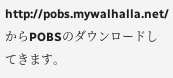http://pobs.mywalhalla.net/からPOBSのダウンロードしてきます。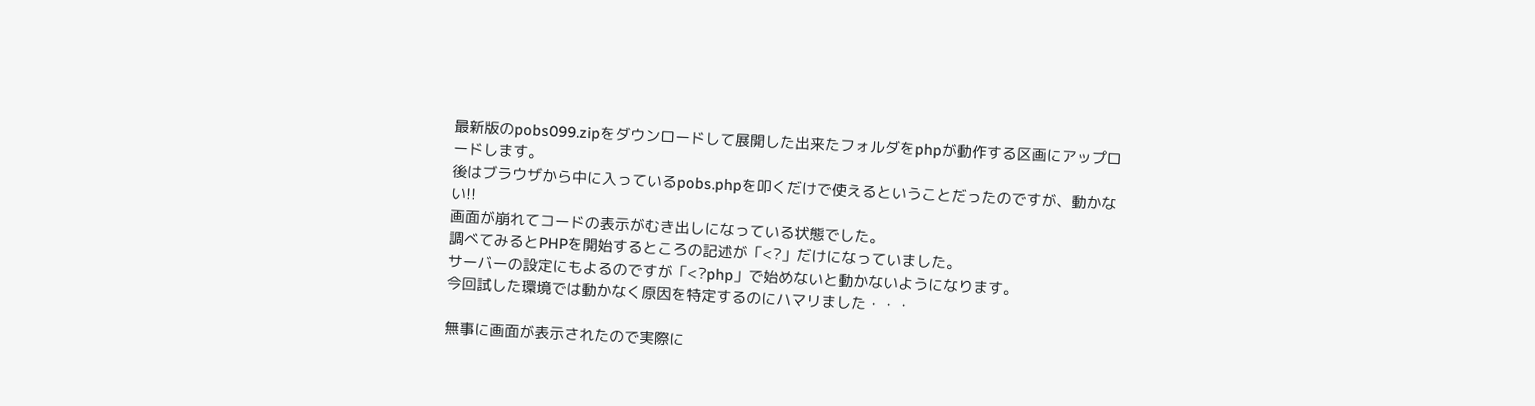最新版のpobs099.zipをダウンロードして展開した出来たフォルダをphpが動作する区画にアップロードします。
後はブラウザから中に入っているpobs.phpを叩くだけで使えるということだったのですが、動かない!!
画面が崩れてコードの表示がむき出しになっている状態でした。
調べてみるとPHPを開始するところの記述が「<?」だけになっていました。
サーバーの設定にもよるのですが「<?php」で始めないと動かないようになります。
今回試した環境では動かなく原因を特定するのにハマリました・・・

無事に画面が表示されたので実際に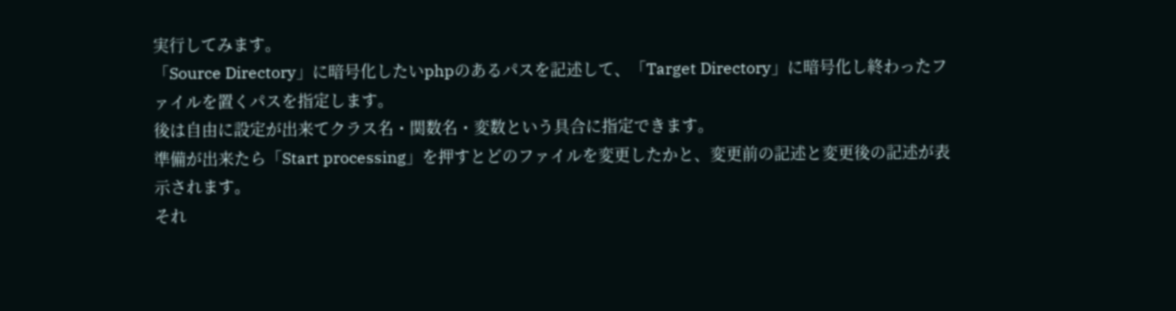実行してみます。
「Source Directory」に暗号化したいphpのあるパスを記述して、「Target Directory」に暗号化し終わったファイルを置くパスを指定します。
後は自由に設定が出来てクラス名・関数名・変数という具合に指定できます。
準備が出来たら「Start processing」を押すとどのファイルを変更したかと、変更前の記述と変更後の記述が表示されます。
それ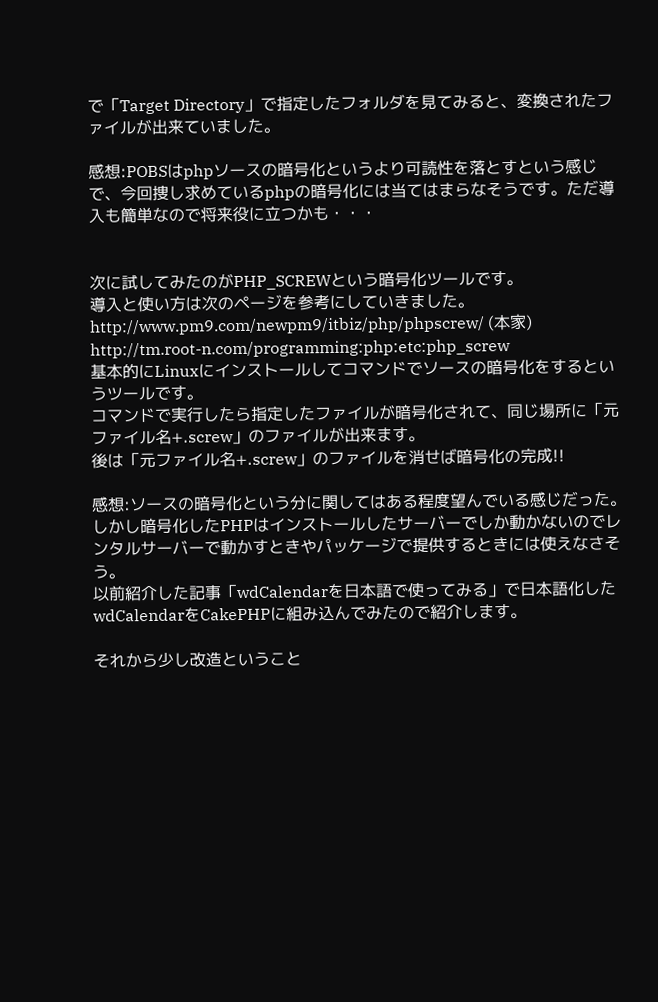で「Target Directory」で指定したフォルダを見てみると、変換されたファイルが出来ていました。

感想:POBSはphpソースの暗号化というより可読性を落とすという感じで、今回捜し求めているphpの暗号化には当てはまらなそうです。ただ導入も簡単なので将来役に立つかも・・・


次に試してみたのがPHP_SCREWという暗号化ツールです。
導入と使い方は次のページを参考にしていきました。
http://www.pm9.com/newpm9/itbiz/php/phpscrew/ (本家)
http://tm.root-n.com/programming:php:etc:php_screw
基本的にLinuxにインストールしてコマンドでソースの暗号化をするというツールです。
コマンドで実行したら指定したファイルが暗号化されて、同じ場所に「元ファイル名+.screw」のファイルが出来ます。
後は「元ファイル名+.screw」のファイルを消せば暗号化の完成!!

感想:ソースの暗号化という分に関してはある程度望んでいる感じだった。しかし暗号化したPHPはインストールしたサーバーでしか動かないのでレンタルサーバーで動かすときやパッケージで提供するときには使えなさそう。
以前紹介した記事「wdCalendarを日本語で使ってみる」で日本語化したwdCalendarをCakePHPに組み込んでみたので紹介します。

それから少し改造ということ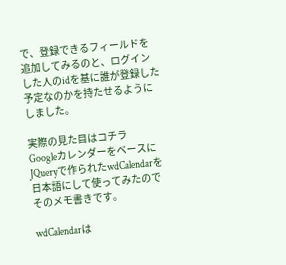で、登録できるフィールドを追加してみるのと、ログインした人のidを基に誰が登録した予定なのかを持たせるようにしました。

実際の見た目はコチラ
GoogleカレンダーをベースにJQueryで作られたwdCalendarを日本語にして使ってみたのでそのメモ書きです。

wdCalendarは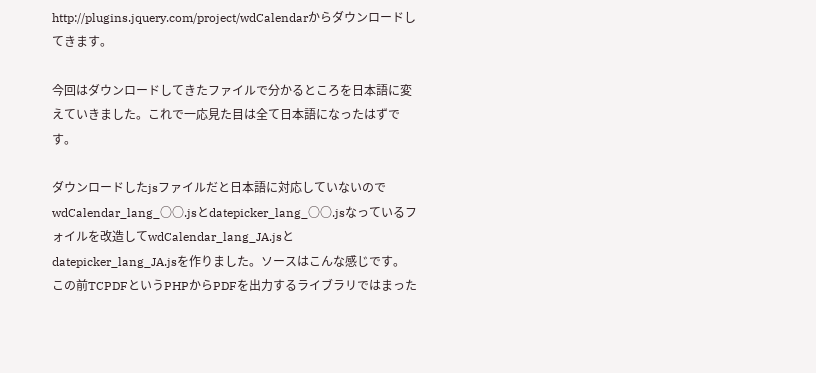http://plugins.jquery.com/project/wdCalendarからダウンロードしてきます。

今回はダウンロードしてきたファイルで分かるところを日本語に変えていきました。これで一応見た目は全て日本語になったはずです。

ダウンロードしたjsファイルだと日本語に対応していないのでwdCalendar_lang_○○.jsとdatepicker_lang_○○.jsなっているフォイルを改造してwdCalendar_lang_JA.jsとdatepicker_lang_JA.jsを作りました。ソースはこんな感じです。
この前TCPDFというPHPからPDFを出力するライブラリではまった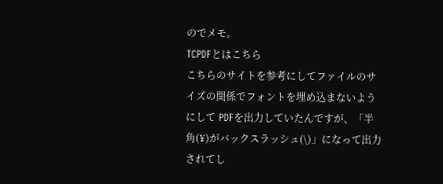のでメモ。
TCPDFとはこちら
こちらのサイトを参考にしてファイルのサイズの関係でフォントを埋め込まないようにして PDFを出力していたんですが、「半角(¥)がバックスラッシュ(\)」になって出力されてし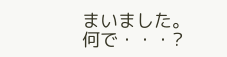まいました。
何で・・・?